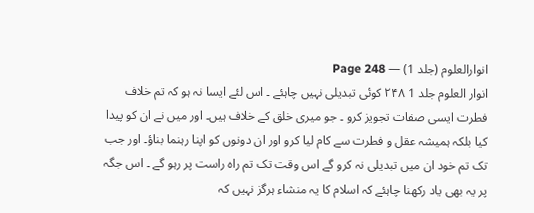انوارالعلوم (جلد 1) — Page 248
انوار العلوم جلد 1 ۲۴۸ کوئی تبدیلی نہیں چاہئے ۔ اس لئے ایسا نہ ہو کہ تم خلاف فطرت ایسی صفات تجویز کرو ۔ جو میری خلق کے خلاف ہیں۔ اور میں نے ان کو پیدا کیا بلکہ ہمیشہ عقل و فطرت سے کام لیا کرو اور ان دونوں کو اپنا رہنما بناؤ۔ اور جب تک تم خود ان میں تبدیلی نہ کرو گے اس وقت تک تم راہ راست پر رہو گے ۔ اس جگہ پر یہ بھی یاد رکھنا چاہئے کہ اسلام کا یہ منشاء ہرگز نہیں کہ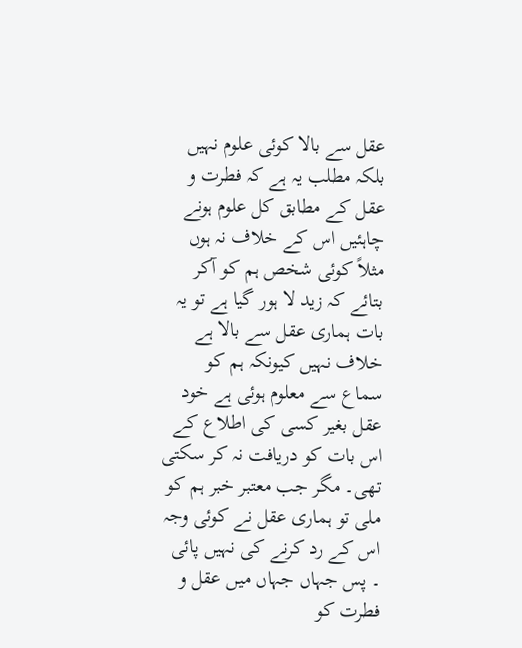عقل سے بالا کوئی علوم نہیں بلکہ مطلب یہ ہے کہ فطرت و عقل کے مطابق کل علوم ہونے چاہئیں اس کے خلاف نہ ہوں مثلاً کوئی شخص ہم کو آکر بتائے کہ زید لا ہور گیا ہے تو یہ بات ہماری عقل سے بالا ہے خلاف نہیں کیونکہ ہم کو سماع سے معلوم ہوئی ہے خود عقل بغیر کسی کی اطلاع کے اس بات کو دریافت نہ کر سکتی تھی۔ مگر جب معتبر خبر ہم کو ملی تو ہماری عقل نے کوئی وجہ اس کے رد کرنے کی نہیں پائی ۔ پس جہاں جہاں میں عقل و فطرت کو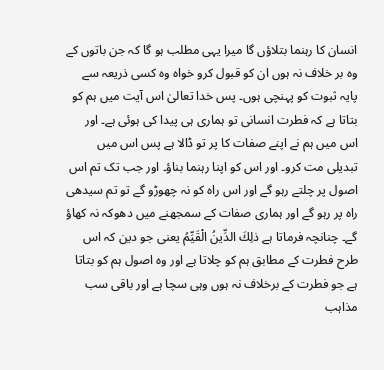انسان کا رہنما بتلاؤں گا میرا یہی مطلب ہو گا کہ جن باتوں کے وہ بر خلاف نہ ہوں ان کو قبول کرو خواہ وہ کسی ذریعہ سے پایہ ثبوت کو پہنچی ہوں۔ پس خدا تعالیٰ اس آیت میں ہم کو بتاتا ہے کہ فطرت انسانی تو ہماری ہی پیدا کی ہوئی ہے۔ اور اس میں ہم نے اپنے صفات کا پر تو ڈالا ہے پس اس میں تبدیلی مت کرو۔ اور اس کو اپنا رہنما بناؤ۔ اور جب تک تم اس اصول پر چلتے رہو گے اور اس راہ کو نہ چھوڑو گے تو تم سیدھی راہ پر رہو گے اور ہماری صفات کے سمجھنے میں دھوکہ نہ کھاؤ گے۔ چنانچہ فرماتا ہے ذلِكَ الدِّينُ الْقَيِّمُ یعنی جو دین کہ اس طرح فطرت کے مطابق ہم کو چلاتا ہے اور وہ اصول ہم کو بتاتا ہے جو فطرت کے برخلاف نہ ہوں وہی سچا ہے اور باقی سب مذاہب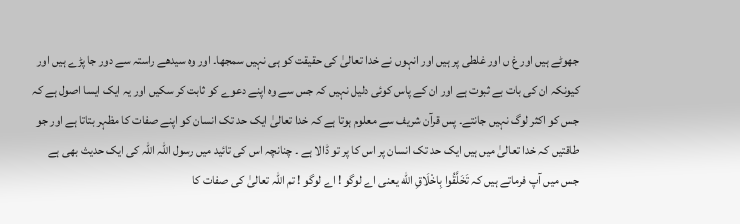جھوٹے ہیں اور غ ں اور غلطی پر ہیں اور انہوں نے خدا تعالیٰ کی حقیقت کو ہی نہیں سمجھا۔ اور وہ سیدھے راستہ سے دور جا پڑے ہیں اور کیونکہ ان کی بات بے ثبوت ہے اور ان کے پاس کوئی دلیل نہیں کہ جس سے وہ اپنے دعوے کو ثابت کر سکیں اور یہ ایک ایسا اصول ہے کہ جس کو اکثر لوگ نہیں جانتے۔ پس قرآن شریف سے معلوم ہوتا ہے کہ خدا تعالیٰ ایک حد تک انسان کو اپنے صفات کا مظہر بتاتا ہے اور جو طاقتیں کہ خدا تعالیٰ میں ہیں ایک حد تک انسان پر اس کا پر تو ڈالا ہے ۔ چنانچہ اس کی تائید میں رسول اللہ اللہ کی ایک حدیث بھی ہے جس میں آپ فرماتے ہیں کہ تَخَلَّقُوا بِاخْلَاقِ الله یعنی اے لوگو ! اے لوگو ! تم اللہ تعالیٰ کی صفات کا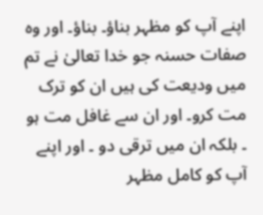اپنے آپ کو مظہر بناؤ۔ بناؤ۔ اور وہ صفات حسنہ جو خدا تعالیٰ نے تم میں ودیعت کی ہیں ان کو ترک مت کرو۔ اور ان سے غافل مت ہو ۔ بلکہ ان میں ترقی دو ۔ اور اپنے آپ کو کامل مظہر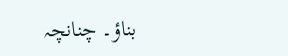بناؤ۔ چنانچہ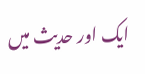ایک اور حدیث میں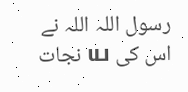رسول اللہ اللہ نے اس کی ய نجات